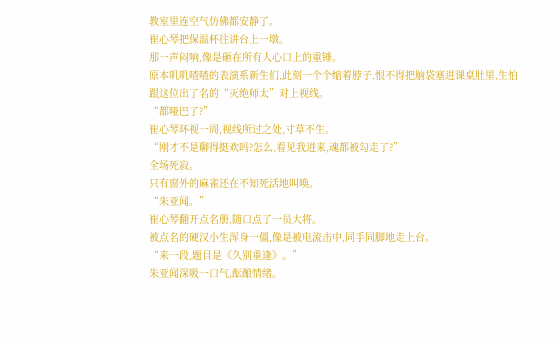教室里连空气仿佛都安静了。
崔心琴把保温杯往讲台上一墩。
那一声闷响,像是砸在所有人心口上的重锤。
原本叽叽喳喳的表演系新生们,此刻一个个缩着脖子,恨不得把脑袋塞进课桌肚里,生怕跟这位出了名的“灭绝师太”对上视线。
“都哑巴了?”
崔心琴环视一周,视线所过之处,寸草不生。
“刚才不是聊得挺欢吗?怎么,看见我进来,魂都被勾走了?”
全场死寂。
只有窗外的麻雀还在不知死活地叫唤。
“朱亚闻。”
崔心琴翻开点名册,随口点了一员大将。
被点名的硬汉小生浑身一僵,像是被电流击中,同手同脚地走上台。
“来一段,题目是《久别重逢》。”
朱亚闻深吸一口气,酝酿情绪。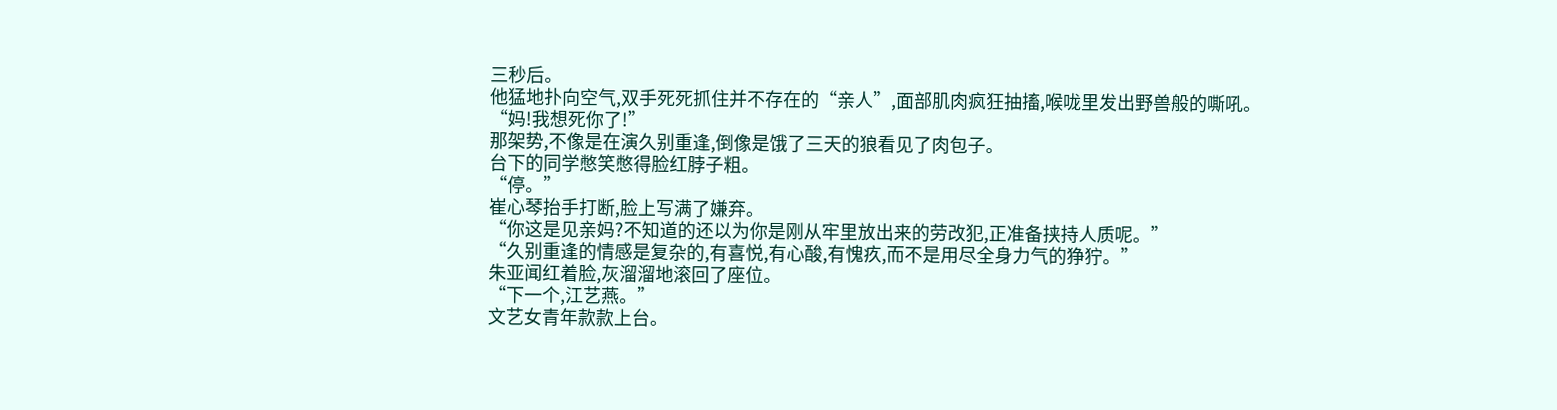三秒后。
他猛地扑向空气,双手死死抓住并不存在的“亲人”,面部肌肉疯狂抽搐,喉咙里发出野兽般的嘶吼。
“妈!我想死你了!”
那架势,不像是在演久别重逢,倒像是饿了三天的狼看见了肉包子。
台下的同学憋笑憋得脸红脖子粗。
“停。”
崔心琴抬手打断,脸上写满了嫌弃。
“你这是见亲妈?不知道的还以为你是刚从牢里放出来的劳改犯,正准备挟持人质呢。”
“久别重逢的情感是复杂的,有喜悦,有心酸,有愧疚,而不是用尽全身力气的狰狞。”
朱亚闻红着脸,灰溜溜地滚回了座位。
“下一个,江艺燕。”
文艺女青年款款上台。